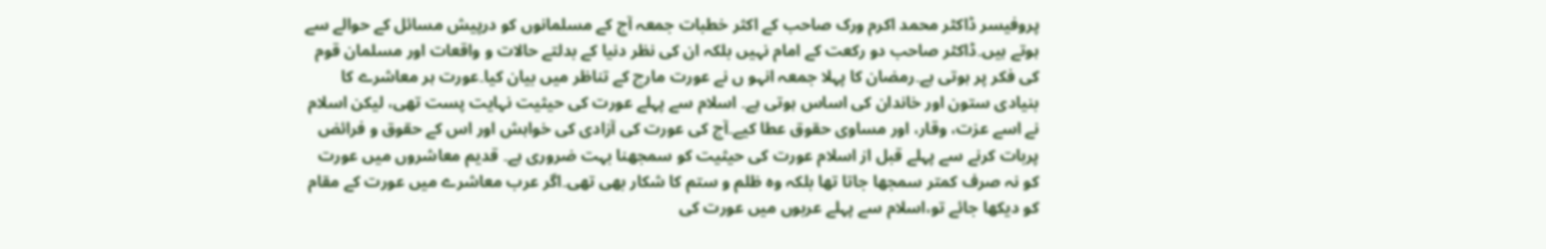پروفیسر ڈاکٹر محمد اکرم ورک صاحب کے اکثر خطبات جمعہ آج کے مسلمانوں کو درپیش مسائل کے حوالے سے ہوتے ہیں۔ڈاکٹر صاحب دو رکعت کے امام نہیں بلکہ ان کی نظر دنیا کے بدلتے حالات و واقعات اور مسلمان قوم کی فکر پر ہوتی ہے۔رمضان کا پہلا جمعہ انہو ں نے عورت مارچ کے تناظر میں بیان کیا۔عورت ہر معاشرے کا بنیادی ستون اور خاندان کی اساس ہوتی ہے۔ اسلام سے پہلے عورت کی حیثیت نہایت پست تھی، لیکن اسلام نے اسے عزت، وقار، اور مساوی حقوق عطا کیے۔آج کی عورت کی آزادی کی خواہش اور اس کے حقوق و فرائض پربات کرنے سے پہلے قبل از اسلام عورت کی حیثیت کو سمجھنا بہت ضروری ہے۔ قدیم معاشروں میں عورت کو نہ صرف کمتر سمجھا جاتا تھا بلکہ وہ ظلم و ستم کا شکار بھی تھی۔اگر عرب معاشرے میں عورت کے مقام کو دیکھا جائے تو،اسلام سے پہلے عربوں میں عورت کی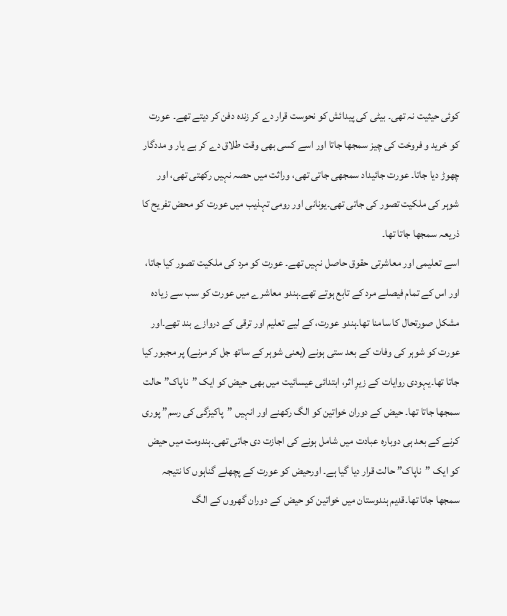کوئی حیثیت نہ تھی۔ بیٹی کی پیدائش کو نحوست قرار دے کر زندہ دفن کر دیتے تھے۔ عورت کو خرید و فروخت کی چیز سمجھا جاتا اور اسے کسی بھی وقت طلاق دے کر بے یار و مددگار چھوڑ دیا جاتا۔ عورت جائیداد سمجھی جاتی تھی، وراثت میں حصہ نہیں رکھتی تھی، اور شوہر کی ملکیت تصور کی جاتی تھی۔یونانی اور رومی تہذیب میں عورت کو محض تفریح کا ذریعہ سمجھا جاتا تھا۔
اسے تعلیمی اور معاشرتی حقوق حاصل نہیں تھے۔ عورت کو مرد کی ملکیت تصور کیا جاتا، اور اس کے تمام فیصلے مرد کے تابع ہوتے تھے۔ہندو معاشرے میں عورت کو سب سے زیادہ مشکل صورتحال کا سامنا تھا۔ہندو عورت، کے لیے تعلیم اور ترقی کے دروازے بند تھے۔اور عورت کو شوہر کی وفات کے بعد ستی ہونے (یعنی شوہر کے ساتھ جل کر مرنے) پر مجبور کیا جاتا تھا۔یہودی روایات کے زیرِ اثر، ابتدائی عیسائیت میں بھی حیض کو ایک ”ناپاک” حالت سمجھا جاتا تھا۔ حیض کے دوران خواتین کو الگ رکھنے اور انہیں ”پاکیزگی کی رسم” پوری کرنے کے بعد ہی دوبارہ عبادت میں شامل ہونے کی اجازت دی جاتی تھی۔ہندومت میں حیض کو ایک ”ناپاک” حالت قرار دیا گیا ہے۔ اورحیض کو عورت کے پچھلے گناہوں کا نتیجہ سمجھا جاتا تھا۔قدیم ہندوستان میں خواتین کو حیض کے دوران گھروں کے الگ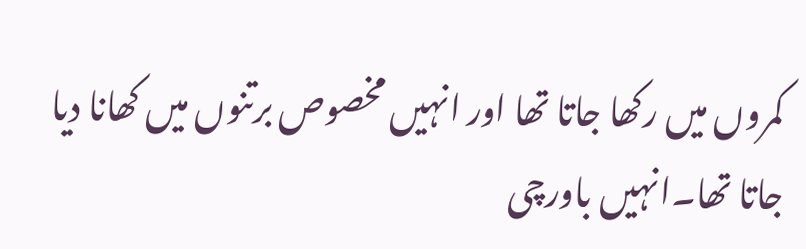کمروں میں رکھا جاتا تھا اور انہیں مخصوص برتنوں میں کھانا دیا جاتا تھا۔انہیں باورچی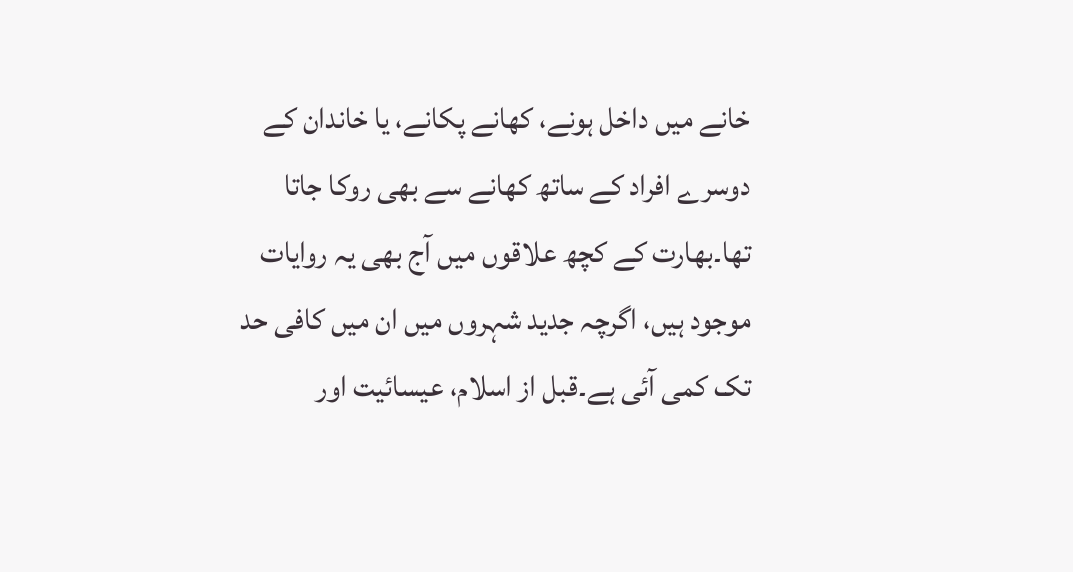خانے میں داخل ہونے، کھانے پکانے، یا خاندان کے دوسرے افراد کے ساتھ کھانے سے بھی روکا جاتا تھا۔بھارت کے کچھ علاقوں میں آج بھی یہ روایات موجود ہیں، اگرچہ جدید شہروں میں ان میں کافی حد تک کمی آئی ہے۔قبل از اسلام، عیسائیت اور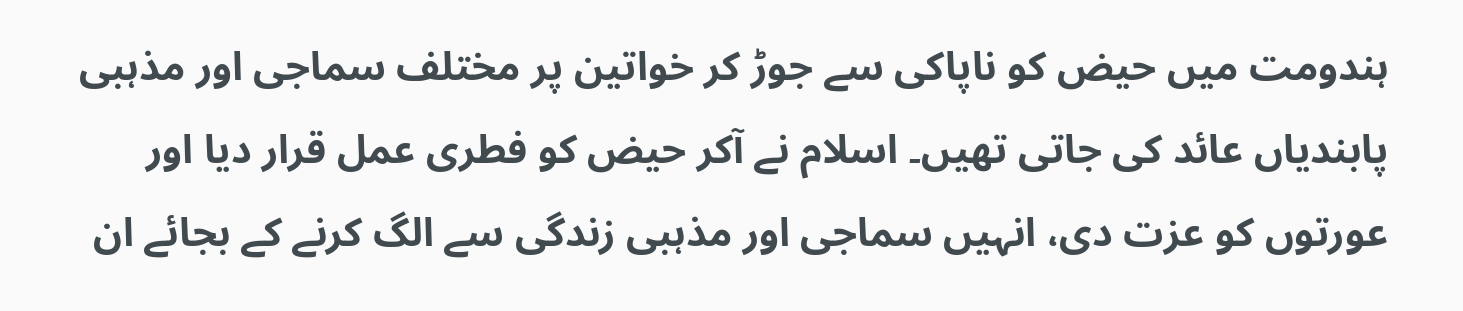ہندومت میں حیض کو ناپاکی سے جوڑ کر خواتین پر مختلف سماجی اور مذہبی پابندیاں عائد کی جاتی تھیں۔ اسلام نے آکر حیض کو فطری عمل قرار دیا اور عورتوں کو عزت دی، انہیں سماجی اور مذہبی زندگی سے الگ کرنے کے بجائے ان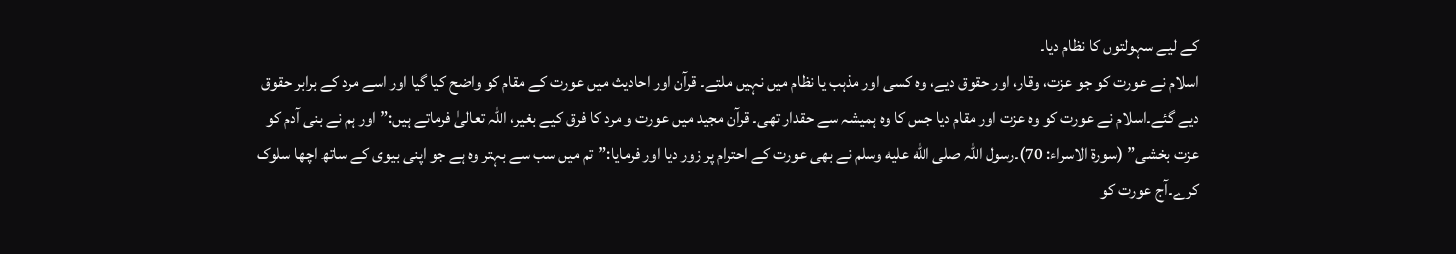کے لیے سہولتوں کا نظام دیا۔
اسلام نے عورت کو جو عزت، وقار، اور حقوق دیے، وہ کسی اور مذہب یا نظام میں نہیں ملتے۔ قرآن اور احادیث میں عورت کے مقام کو واضح کیا گیا اور اسے مرد کے برابر حقوق دیے گئے۔اسلام نے عورت کو وہ عزت اور مقام دیا جس کا وہ ہمیشہ سے حقدار تھی۔ قرآن مجید میں عورت و مرد کا فرق کیے بغیر، اللہ تعالیٰ فرماتے ہیں:”اور ہم نے بنی آدم کو عزت بخشی” (سورۃ الاسراء: 70)۔رسول اللہ صلى الله عليه وسلم نے بھی عورت کے احترام پر زور دیا اور فرمایا:”تم میں سب سے بہتر وہ ہے جو اپنی بیوی کے ساتھ اچھا سلوک کرے۔آج عورت کو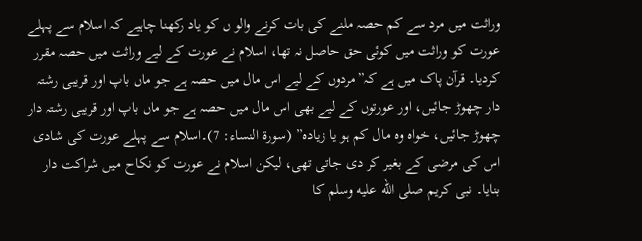وراثت میں مرد سے کم حصہ ملنے کی بات کرنے والو ں کو یاد رکھنا چاہیے کہ اسلام سے پہلے عورت کو وراثت میں کوئی حق حاصل نہ تھا، اسلام نے عورت کے لیے وراثت میں حصہ مقرر کردیا۔ قرآن پاک میں ہے کہ”مردوں کے لیے اس مال میں حصہ ہے جو ماں باپ اور قریبی رشتہ دار چھوڑ جائیں، اور عورتوں کے لیے بھی اس مال میں حصہ ہے جو ماں باپ اور قریبی رشتہ دار چھوڑ جائیں، خواہ وہ مال کم ہو یا زیادہ” (سورۃ النساء: 7)۔اسلام سے پہلے عورت کی شادی اس کی مرضی کے بغیر کر دی جاتی تھی، لیکن اسلام نے عورت کو نکاح میں شراکت دار بنایا۔ نبی کریم صلى الله عليه وسلم کا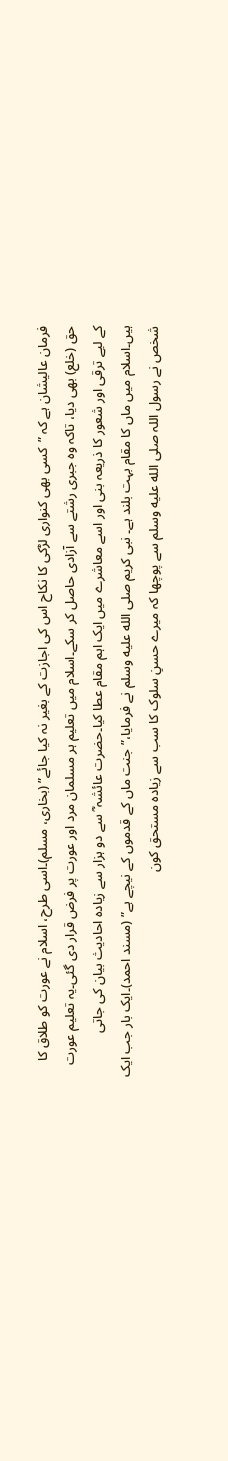فرمان عالیشان ہے کہ ”کسی بھی کنواری لڑکی کا نکاح اس کی اجازت کے بغیر نہ کیا جائے” (بخاری، مسلم)۔اسی طرح، اسلام نے عورت کو طلاق کا حق (خلع) بھی دیا، تاکہ وہ جبری رشتے سے آزادی حاصل کر سکے۔اسلام میں تعلیم ہر مسلمان مرد اور عورت پر فرض قرار دی گئی۔یہ تعلیم عورت کے لیے ترقی اور شعور کا ذریعہ بنی اور اسے معاشرے میں ایک اہم مقام عطا کیا۔حضرت عائشہ ؓ سے دو ہزار سے زیادہ احادیث بیان کی جاتی ہیں۔اسلام میں ماں کا مقام بہت بلند ہے۔ نبی کریم صلى الله عليه وسلم نے فرمایا،”جنت ماں کے قدموں کے نیچے ہے” (مسند احمد)۔ایک بار جب ایک شخص نے رسول اللہ صلى الله عليه وسلم سے پوچھا کہ میرے حسنِ سلوک کا سب سے زیادہ مستحق کون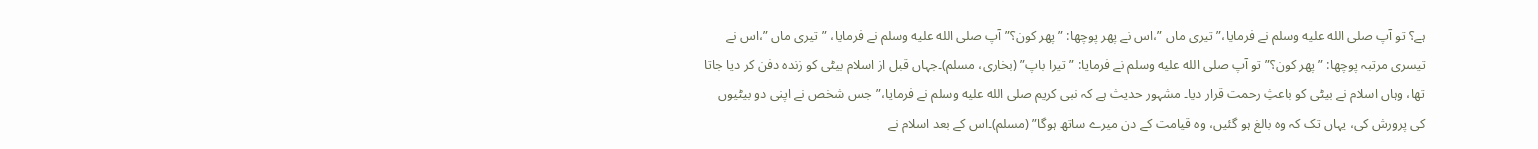ہے؟ تو آپ صلى الله عليه وسلم نے فرمایا،”تیری ماں ”،اس نے پھر پوچھا: ”پھر کون؟”آپ صلى الله عليه وسلم نے فرمایا، ”تیری ماں ”،اس نے تیسری مرتبہ پوچھا: ”پھر کون؟”تو آپ صلى الله عليه وسلم نے فرمایا: ”تیرا باپ” (بخاری، مسلم)۔جہاں قبل از اسلام بیٹی کو زندہ دفن کر دیا جاتا تھا، وہاں اسلام نے بیٹی کو باعثِ رحمت قرار دیا۔ مشہور حدیث ہے کہ نبی کریم صلى الله عليه وسلم نے فرمایا،”جس شخص نے اپنی دو بیٹیوں کی پرورش کی، یہاں تک کہ وہ بالغ ہو گئیں، وہ قیامت کے دن میرے ساتھ ہوگا” (مسلم)۔اس کے بعد اسلام نے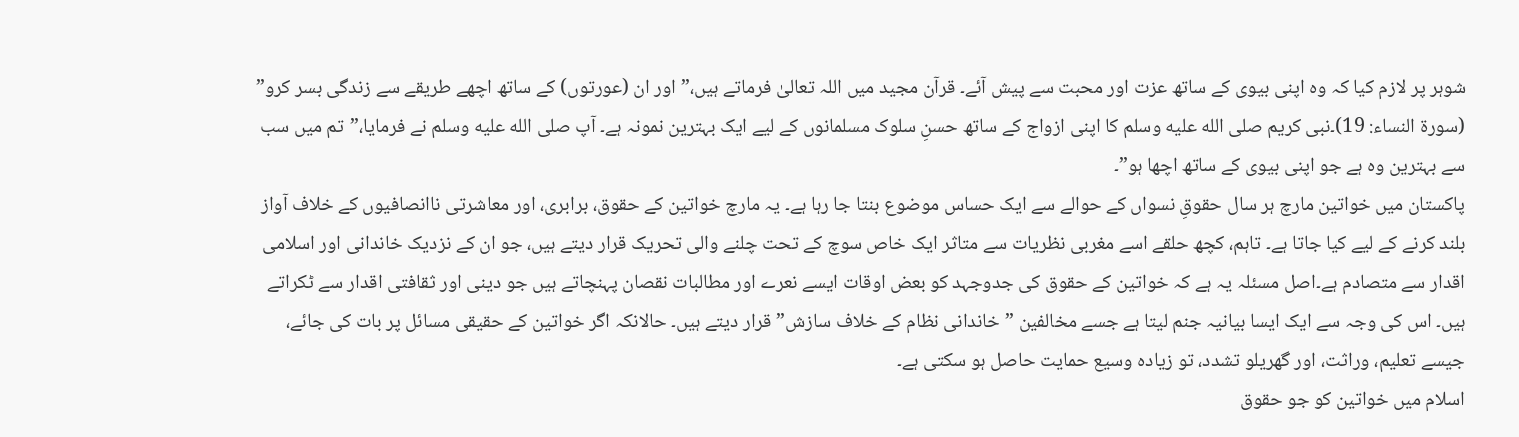شوہر پر لازم کیا کہ وہ اپنی بیوی کے ساتھ عزت اور محبت سے پیش آئے۔ قرآن مجید میں اللہ تعالیٰ فرماتے ہیں،”اور ان (عورتوں) کے ساتھ اچھے طریقے سے زندگی بسر کرو” (سورۃ النساء: 19)۔نبی کریم صلى الله عليه وسلم کا اپنی ازواج کے ساتھ حسنِ سلوک مسلمانوں کے لیے ایک بہترین نمونہ ہے۔ آپ صلى الله عليه وسلم نے فرمایا،”تم میں سب سے بہترین وہ ہے جو اپنی بیوی کے ساتھ اچھا ہو”۔
پاکستان میں خواتین مارچ ہر سال حقوقِ نسواں کے حوالے سے ایک حساس موضوع بنتا جا رہا ہے۔ یہ مارچ خواتین کے حقوق، برابری، اور معاشرتی ناانصافیوں کے خلاف آواز بلند کرنے کے لیے کیا جاتا ہے۔ تاہم، کچھ حلقے اسے مغربی نظریات سے متاثر ایک خاص سوچ کے تحت چلنے والی تحریک قرار دیتے ہیں، جو ان کے نزدیک خاندانی اور اسلامی اقدار سے متصادم ہے۔اصل مسئلہ یہ ہے کہ خواتین کے حقوق کی جدوجہد کو بعض اوقات ایسے نعرے اور مطالبات نقصان پہنچاتے ہیں جو دینی اور ثقافتی اقدار سے ٹکراتے ہیں۔ اس کی وجہ سے ایک ایسا بیانیہ جنم لیتا ہے جسے مخالفین ”خاندانی نظام کے خلاف سازش” قرار دیتے ہیں۔ حالانکہ اگر خواتین کے حقیقی مسائل پر بات کی جائے، جیسے تعلیم، وراثت، اور گھریلو تشدد، تو زیادہ وسیع حمایت حاصل ہو سکتی ہے۔
اسلام میں خواتین کو جو حقوق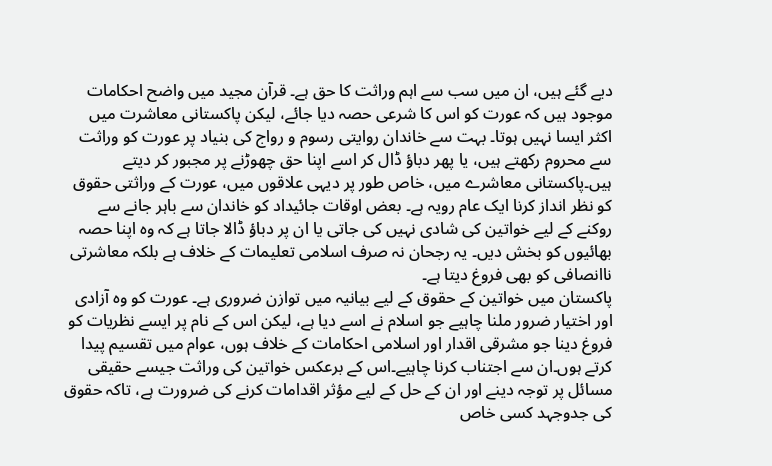دیے گئے ہیں، ان میں سب سے اہم وراثت کا حق ہے۔ قرآن مجید میں واضح احکامات موجود ہیں کہ عورت کو اس کا شرعی حصہ دیا جائے، لیکن پاکستانی معاشرت میں اکثر ایسا نہیں ہوتا۔ بہت سے خاندان روایتی رسوم و رواج کی بنیاد پر عورت کو وراثت سے محروم رکھتے ہیں، یا پھر دباؤ ڈال کر اسے اپنا حق چھوڑنے پر مجبور کر دیتے ہیں۔پاکستانی معاشرے میں، خاص طور پر دیہی علاقوں میں، عورت کے وراثتی حقوق کو نظر انداز کرنا ایک عام رویہ ہے۔ بعض اوقات جائیداد کو خاندان سے باہر جانے سے روکنے کے لیے خواتین کی شادی نہیں کی جاتی یا ان پر دباؤ ڈالا جاتا ہے کہ وہ اپنا حصہ بھائیوں کو بخش دیں۔ یہ رجحان نہ صرف اسلامی تعلیمات کے خلاف ہے بلکہ معاشرتی ناانصافی کو بھی فروغ دیتا ہے۔
پاکستان میں خواتین کے حقوق کے لیے بیانیہ میں توازن ضروری ہے۔ عورت کو وہ آزادی اور اختیار ضرور ملنا چاہیے جو اسلام نے اسے دیا ہے، لیکن اس کے نام پر ایسے نظریات کو فروغ دینا جو مشرقی اقدار اور اسلامی احکامات کے خلاف ہوں، عوام میں تقسیم پیدا کرتے ہوں۔ان سے اجتناب کرنا چاہیے۔اس کے برعکس خواتین کی وراثت جیسے حقیقی مسائل پر توجہ دینے اور ان کے حل کے لیے مؤثر اقدامات کرنے کی ضرورت ہے، تاکہ حقوق کی جدوجہد کسی خاص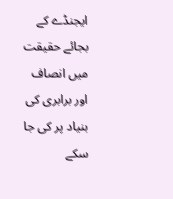ایجنڈے کے بجائے حقیقت میں انصاف اور برابری کی بنیاد پر کی جا سکے